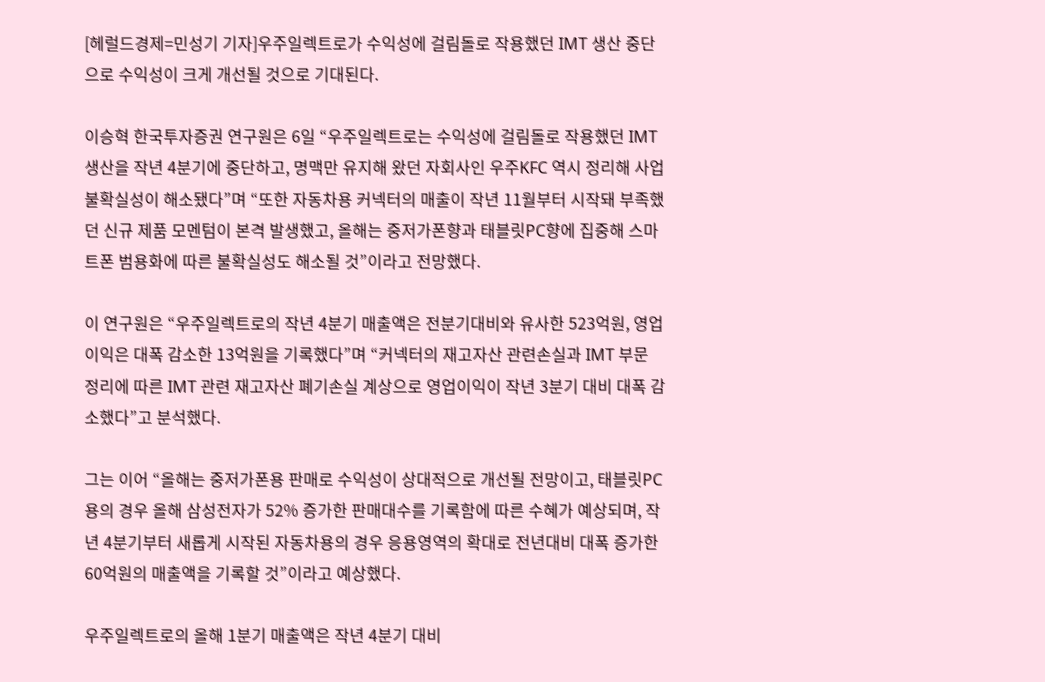[헤럴드경제=민성기 기자]우주일렉트로가 수익성에 걸림돌로 작용했던 IMT 생산 중단으로 수익성이 크게 개선될 것으로 기대된다.

이승혁 한국투자증권 연구원은 6일 “우주일렉트로는 수익성에 걸림돌로 작용했던 IMT 생산을 작년 4분기에 중단하고, 명맥만 유지해 왔던 자회사인 우주KFC 역시 정리해 사업 불확실성이 해소됐다”며 “또한 자동차용 커넥터의 매출이 작년 11월부터 시작돼 부족했던 신규 제품 모멘텀이 본격 발생했고, 올해는 중저가폰향과 태블릿PC향에 집중해 스마트폰 범용화에 따른 불확실성도 해소될 것”이라고 전망했다.

이 연구원은 “우주일렉트로의 작년 4분기 매출액은 전분기대비와 유사한 523억원, 영업이익은 대폭 감소한 13억원을 기록했다”며 “커넥터의 재고자산 관련손실과 IMT 부문 정리에 따른 IMT 관련 재고자산 폐기손실 계상으로 영업이익이 작년 3분기 대비 대폭 감소했다”고 분석했다.

그는 이어 “올해는 중저가폰용 판매로 수익성이 상대적으로 개선될 전망이고, 태블릿PC용의 경우 올해 삼성전자가 52% 증가한 판매대수를 기록함에 따른 수혜가 예상되며, 작년 4분기부터 새롭게 시작된 자동차용의 경우 응용영역의 확대로 전년대비 대폭 증가한 60억원의 매출액을 기록할 것”이라고 예상했다.

우주일렉트로의 올해 1분기 매출액은 작년 4분기 대비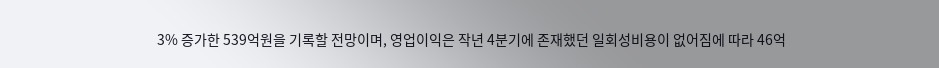3% 증가한 539억원을 기록할 전망이며, 영업이익은 작년 4분기에 존재했던 일회성비용이 없어짐에 따라 46억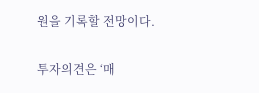원을 기록할 전망이다.

투자의견은 ‘매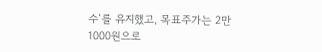수’를 유지했고, 목표주가는 2만1000원으로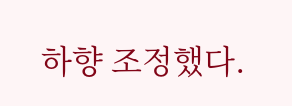하향 조정했다.